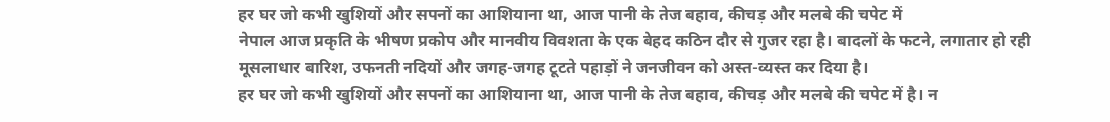हर घर जो कभी खुशियों और सपनों का आशियाना था, आज पानी के तेज बहाव, कीचड़ और मलबे की चपेट में
नेपाल आज प्रकृति के भीषण प्रकोप और मानवीय विवशता के एक बेहद कठिन दौर से गुजर रहा है। बादलों के फटने, लगातार हो रही मूसलाधार बारिश, उफनती नदियों और जगह-जगह टूटते पहाड़ों ने जनजीवन को अस्त-व्यस्त कर दिया है।
हर घर जो कभी खुशियों और सपनों का आशियाना था, आज पानी के तेज बहाव, कीचड़ और मलबे की चपेट में है। न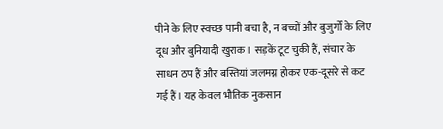पीने के लिए स्वच्छ पानी बचा है, न बच्चों और बुजुर्गों के लिए दूध और बुनियादी खुराक। सड़कें टूट चुकी हैं, संचार के साधन ठप हैं और बस्तियां जलमग्न होकर एक-दूसरे से कट गई हैं। यह केवल भौतिक नुकसान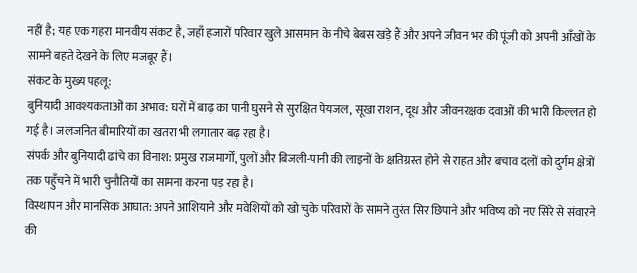नहीं है; यह एक गहरा मानवीय संकट है, जहाँ हजारों परिवार खुले आसमान के नीचे बेबस खड़े हैं और अपने जीवन भर की पूंजी को अपनी आँखों के सामने बहते देखने के लिए मजबूर हैं।
संकट के मुख्य पहलू:
बुनियादी आवश्यकताओं का अभाव: घरों में बाढ़ का पानी घुसने से सुरक्षित पेयजल, सूखा राशन, दूध और जीवनरक्षक दवाओं की भारी किल्लत हो गई है। जलजनित बीमारियों का खतरा भी लगातार बढ़ रहा है।
संपर्क और बुनियादी ढांचे का विनाश: प्रमुख राजमार्गों, पुलों और बिजली-पानी की लाइनों के क्षतिग्रस्त होने से राहत और बचाव दलों को दुर्गम क्षेत्रों तक पहुँचने में भारी चुनौतियों का सामना करना पड़ रहा है।
विस्थापन और मानसिक आघात: अपने आशियाने और मवेशियों को खो चुके परिवारों के सामने तुरंत सिर छिपाने और भविष्य को नए सिरे से संवारने की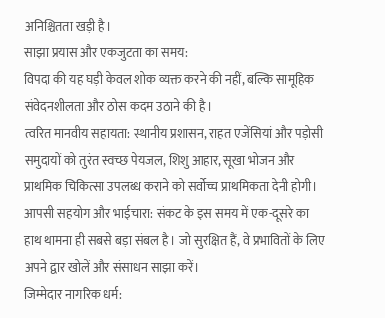अनिश्चितता खड़ी है।
साझा प्रयास और एकजुटता का समय:
विपदा की यह घड़ी केवल शोक व्यक्त करने की नहीं, बल्कि सामूहिक संवेदनशीलता और ठोस कदम उठाने की है।
त्वरित मानवीय सहायता: स्थानीय प्रशासन, राहत एजेंसियां और पड़ोसी समुदायों को तुरंत स्वच्छ पेयजल, शिशु आहार, सूखा भोजन और प्राथमिक चिकित्सा उपलब्ध कराने को सर्वोच्च प्राथमिकता देनी होगी।
आपसी सहयोग और भाईचारा: संकट के इस समय में एक-दूसरे का हाथ थामना ही सबसे बड़ा संबल है। जो सुरक्षित हैं, वे प्रभावितों के लिए अपने द्वार खोलें और संसाधन साझा करें।
जिम्मेदार नागरिक धर्म: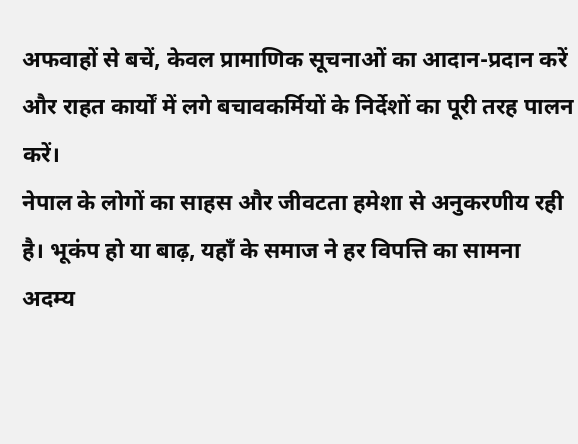अफवाहों से बचें, केवल प्रामाणिक सूचनाओं का आदान-प्रदान करें और राहत कार्यों में लगे बचावकर्मियों के निर्देशों का पूरी तरह पालन करें।
नेपाल के लोगों का साहस और जीवटता हमेशा से अनुकरणीय रही है। भूकंप हो या बाढ़, यहाँ के समाज ने हर विपत्ति का सामना अदम्य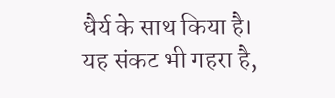धैर्य के साथ किया है। यह संकट भी गहरा है,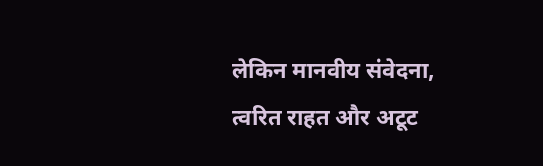लेकिन मानवीय संवेदना, त्वरित राहत और अटूट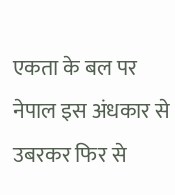एकता के बल पर नेपाल इस अंधकार से उबरकर फिर से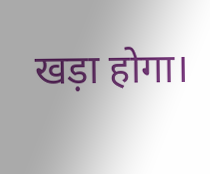खड़ा होगा।